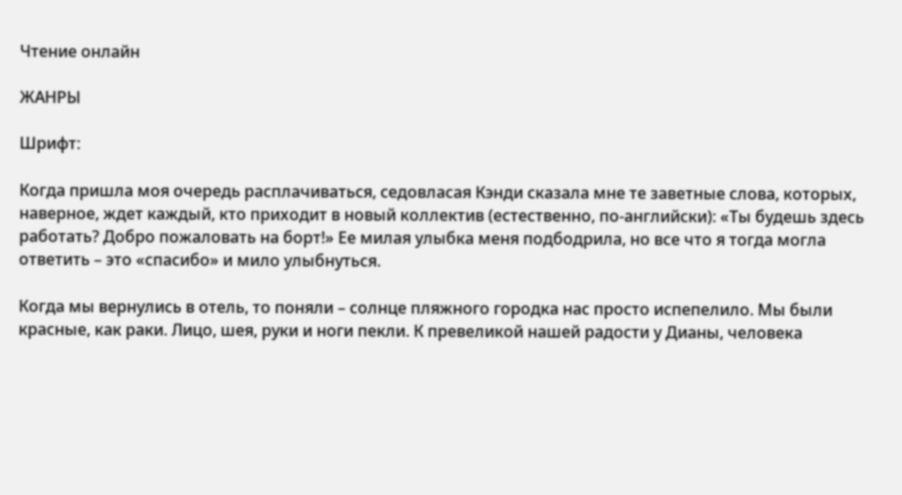Чтение онлайн

ЖАНРЫ

Шрифт:

Когда пришла моя очередь расплачиваться, седовласая Кэнди сказала мне те заветные слова, которых, наверное, ждет каждый, кто приходит в новый коллектив (естественно, по-английски): «Ты будешь здесь работать? Добро пожаловать на борт!» Ее милая улыбка меня подбодрила, но все что я тогда могла ответить – это «спасибо» и мило улыбнуться.

Когда мы вернулись в отель, то поняли – солнце пляжного городка нас просто испепелило. Мы были красные, как раки. Лицо, шея, руки и ноги пекли. К превеликой нашей радости у Дианы, человека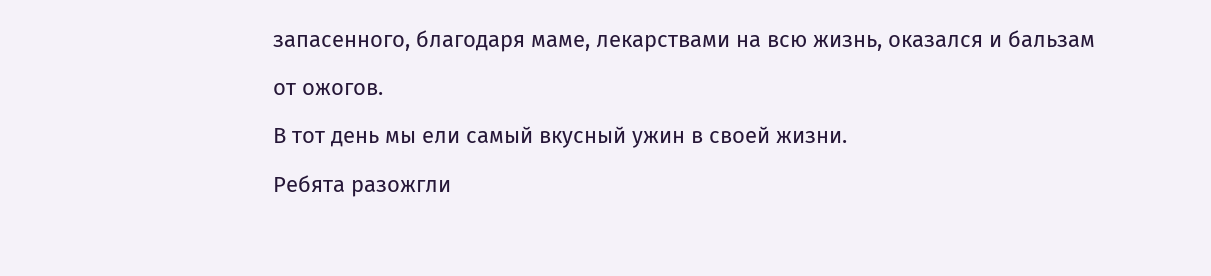запасенного, благодаря маме, лекарствами на всю жизнь, оказался и бальзам

от ожогов.

В тот день мы ели самый вкусный ужин в своей жизни.

Ребята разожгли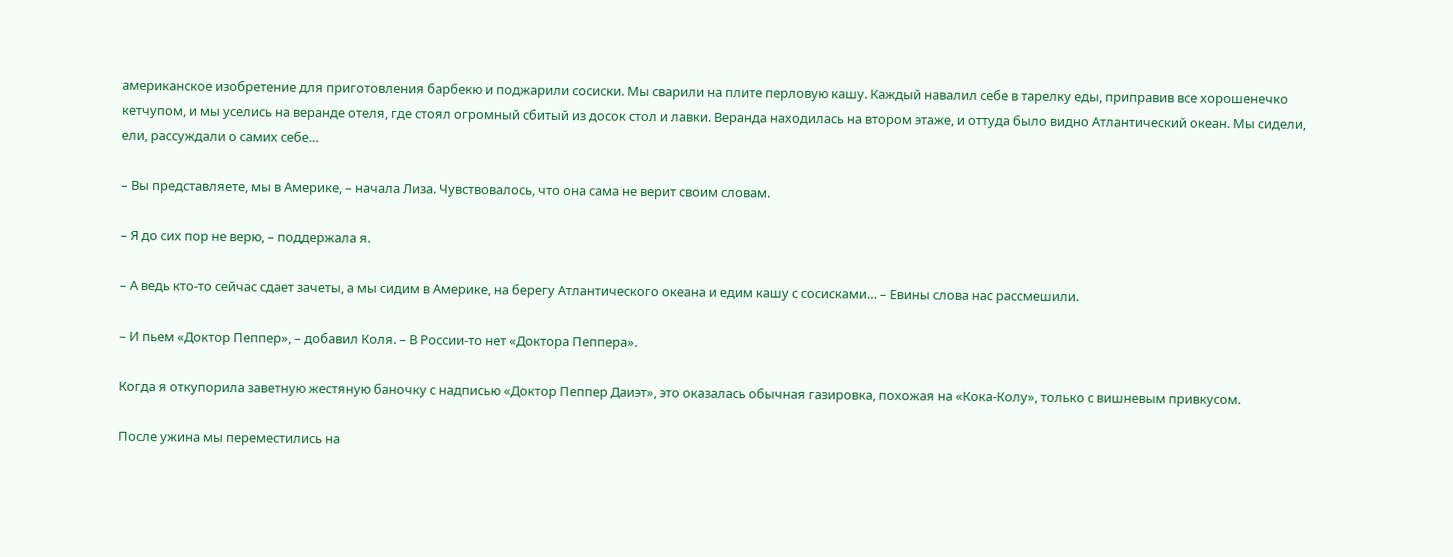американское изобретение для приготовления барбекю и поджарили сосиски. Мы сварили на плите перловую кашу. Каждый навалил себе в тарелку еды, приправив все хорошенечко кетчупом, и мы уселись на веранде отеля, где стоял огромный сбитый из досок стол и лавки. Веранда находилась на втором этаже, и оттуда было видно Атлантический океан. Мы сидели, ели, рассуждали о самих себе…

– Вы представляете, мы в Америке, – начала Лиза. Чувствовалось, что она сама не верит своим словам.

– Я до сих пор не верю, – поддержала я.

– А ведь кто-то сейчас сдает зачеты, а мы сидим в Америке, на берегу Атлантического океана и едим кашу с сосисками… – Евины слова нас рассмешили.

– И пьем «Доктор Пеппер», – добавил Коля. – В России-то нет «Доктора Пеппера».

Когда я откупорила заветную жестяную баночку с надписью «Доктор Пеппер Даиэт», это оказалась обычная газировка, похожая на «Кока-Колу», только с вишневым привкусом.

После ужина мы переместились на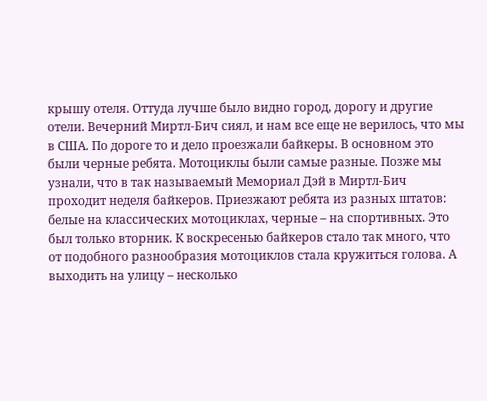крышу отеля. Оттуда лучше было видно город, дорогу и другие отели. Вечерний Миртл-Бич сиял, и нам все еще не верилось, что мы в США. По дороге то и дело проезжали байкеры. В основном это были черные ребята. Мотоциклы были самые разные. Позже мы узнали, что в так называемый Мемориал Дэй в Миртл-Бич проходит неделя байкеров. Приезжают ребята из разных штатов: белые на классических мотоциклах, черные – на спортивных. Это был только вторник. К воскресенью байкеров стало так много, что от подобного разнообразия мотоциклов стала кружиться голова. А выходить на улицу – несколько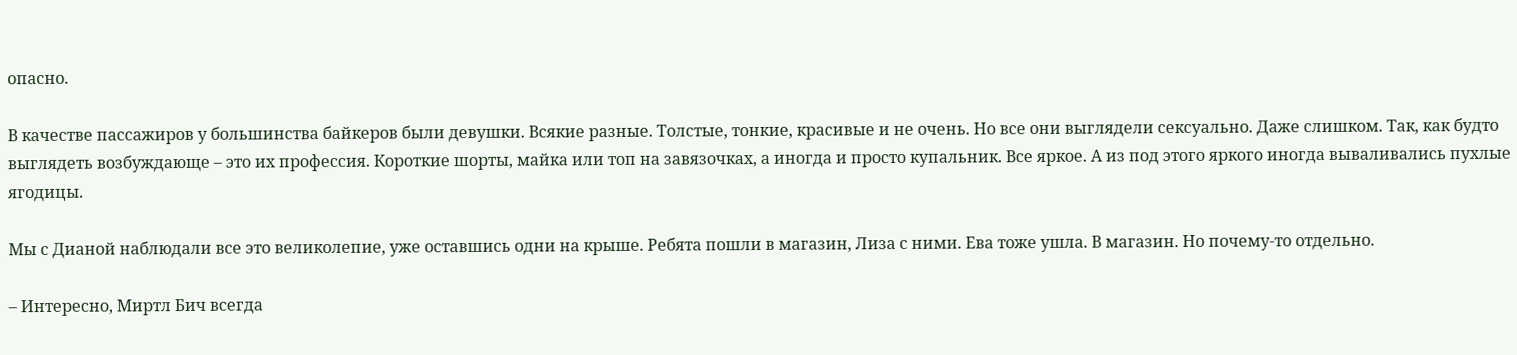опасно.

В качестве пассажиров у большинства байкеров были девушки. Всякие разные. Толстые, тонкие, красивые и не очень. Но все они выглядели сексуально. Даже слишком. Так, как будто выглядеть возбуждающе – это их профессия. Короткие шорты, майка или топ на завязочках, а иногда и просто купальник. Все яркое. А из под этого яркого иногда вываливались пухлые ягодицы.

Мы с Дианой наблюдали все это великолепие, уже оставшись одни на крыше. Ребята пошли в магазин, Лиза с ними. Ева тоже ушла. В магазин. Но почему-то отдельно.

– Интересно, Миртл Бич всегда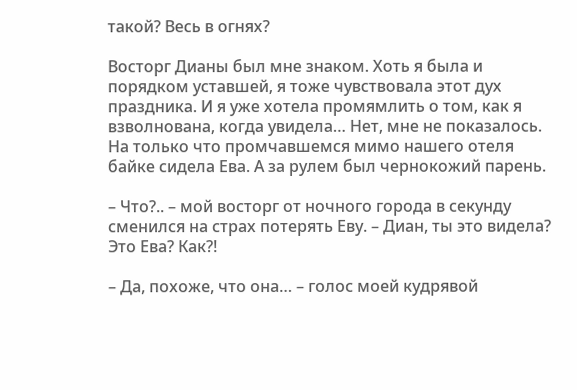такой? Весь в огнях?

Восторг Дианы был мне знаком. Хоть я была и порядком уставшей, я тоже чувствовала этот дух праздника. И я уже хотела промямлить о том, как я взволнована, когда увидела… Нет, мне не показалось. На только что промчавшемся мимо нашего отеля байке сидела Ева. А за рулем был чернокожий парень.

– Что?.. – мой восторг от ночного города в секунду сменился на страх потерять Еву. – Диан, ты это видела? Это Ева? Как?!

– Да, похоже, что она… – голос моей кудрявой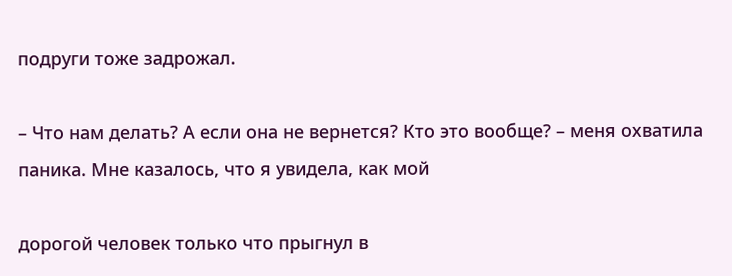подруги тоже задрожал.

– Что нам делать? А если она не вернется? Кто это вообще? – меня охватила паника. Мне казалось, что я увидела, как мой

дорогой человек только что прыгнул в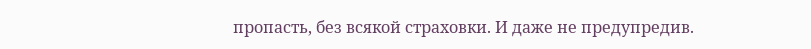пропасть, без всякой страховки. И даже не предупредив.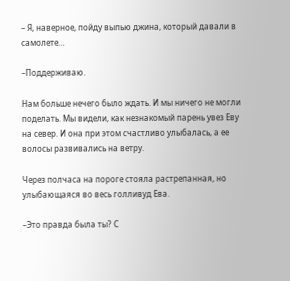– Я, наверное, пойду выпью джина, который давали в самолете…

–Поддерживаю.

Нам больше нечего было ждать. И мы ничего не могли поделать. Мы видели, как незнакомый парень увез Еву на север. И она при этом счастливо улыбалась, а ее волосы развивались на ветру.

Через полчаса на пороге стояла растрепанная, но улыбающаяся во весь голливуд Ева.

–Это правда была ты? С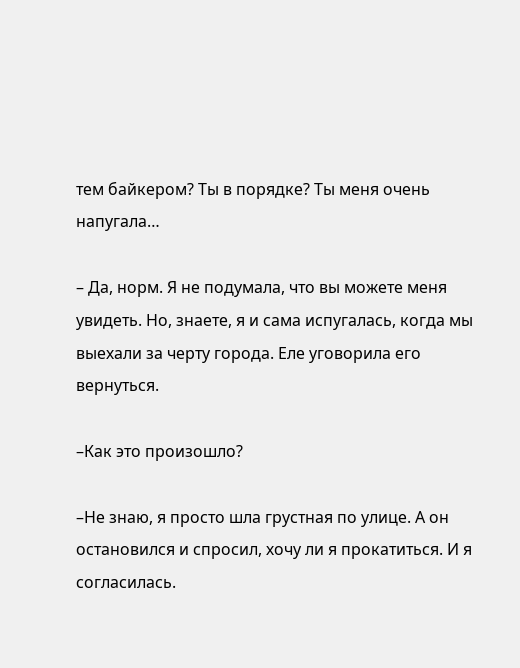тем байкером? Ты в порядке? Ты меня очень напугала…

– Да, норм. Я не подумала, что вы можете меня увидеть. Но, знаете, я и сама испугалась, когда мы выехали за черту города. Еле уговорила его вернуться.

–Как это произошло?

–Не знаю, я просто шла грустная по улице. А он остановился и спросил, хочу ли я прокатиться. И я согласилась.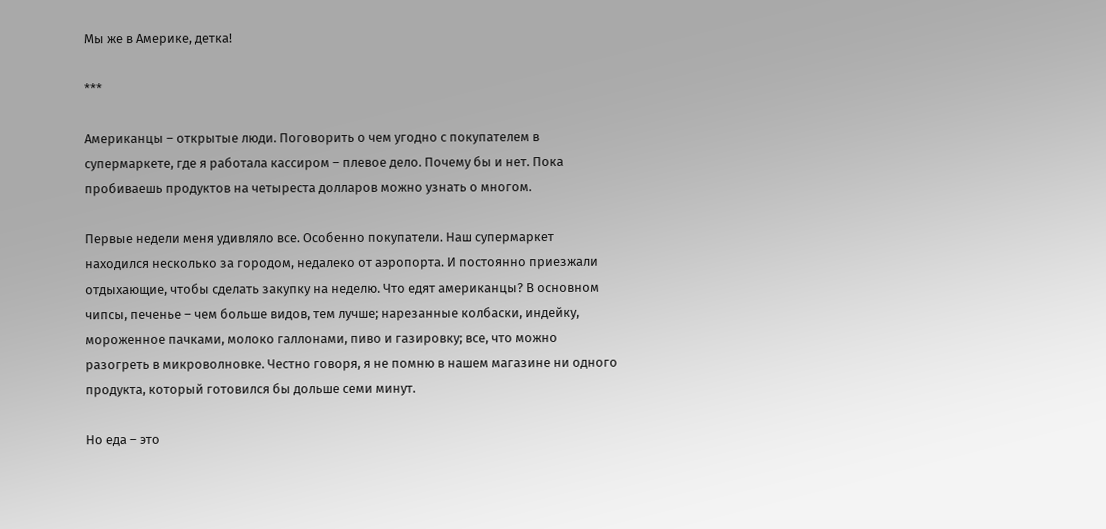Мы же в Америке, детка!

***

Американцы – открытые люди. Поговорить о чем угодно с покупателем в супермаркете, где я работала кассиром – плевое дело. Почему бы и нет. Пока пробиваешь продуктов на четыреста долларов можно узнать о многом.

Первые недели меня удивляло все. Особенно покупатели. Наш супермаркет находился несколько за городом, недалеко от аэропорта. И постоянно приезжали отдыхающие, чтобы сделать закупку на неделю. Что едят американцы? В основном чипсы, печенье – чем больше видов, тем лучше; нарезанные колбаски, индейку, мороженное пачками, молоко галлонами, пиво и газировку; все, что можно разогреть в микроволновке. Честно говоря, я не помню в нашем магазине ни одного продукта, который готовился бы дольше семи минут.

Но еда – это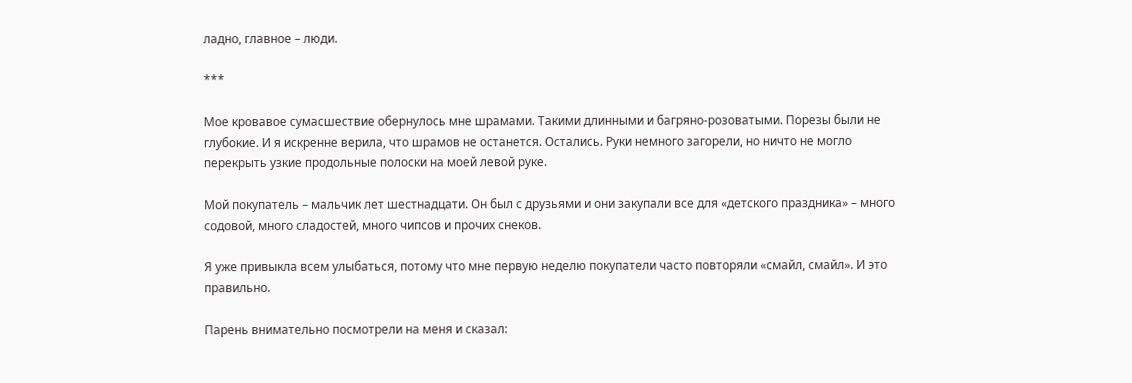ладно, главное – люди.

***

Мое кровавое сумасшествие обернулось мне шрамами. Такими длинными и багряно-розоватыми. Порезы были не глубокие. И я искренне верила, что шрамов не останется. Остались. Руки немного загорели, но ничто не могло перекрыть узкие продольные полоски на моей левой руке.

Мой покупатель – мальчик лет шестнадцати. Он был с друзьями и они закупали все для «детского праздника» – много содовой, много сладостей, много чипсов и прочих снеков.

Я уже привыкла всем улыбаться, потому что мне первую неделю покупатели часто повторяли «смайл, смайл». И это правильно.

Парень внимательно посмотрели на меня и сказал: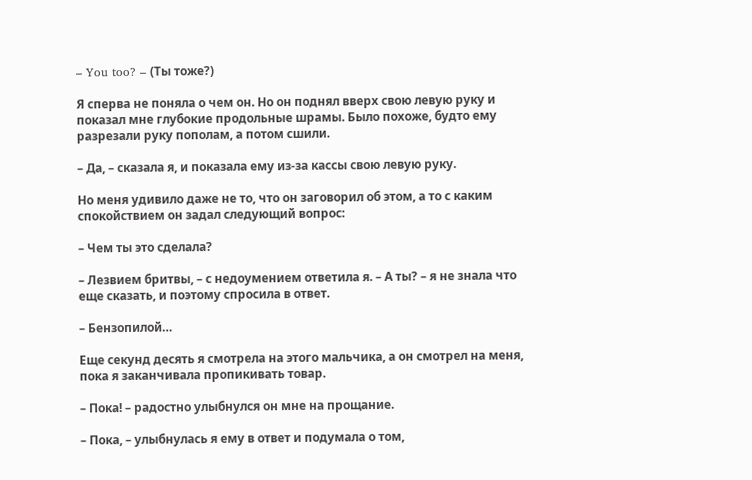– You too? – (Ты тоже?)

Я сперва не поняла о чем он. Но он поднял вверх свою левую руку и показал мне глубокие продольные шрамы. Было похоже, будто ему разрезали руку пополам, а потом сшили.

– Да, – сказала я, и показала ему из-за кассы свою левую руку.

Но меня удивило даже не то, что он заговорил об этом, а то с каким спокойствием он задал следующий вопрос:

– Чем ты это сделала?

– Лезвием бритвы, – с недоумением ответила я. – А ты? – я не знала что еще сказать, и поэтому спросила в ответ.

– Бензопилой…

Еще секунд десять я смотрела на этого мальчика, а он смотрел на меня, пока я заканчивала пропикивать товар.

– Пока! – радостно улыбнулся он мне на прощание.

– Пока, – улыбнулась я ему в ответ и подумала о том,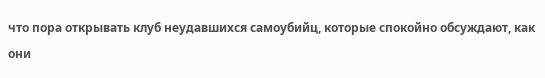что пора открывать клуб неудавшихся самоубийц, которые спокойно обсуждают, как они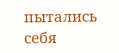пытались себя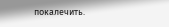покалечить.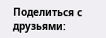Поделиться с друзьями: